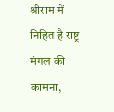श्रीराम में निहित है राष्ट्र मंगल की कामना,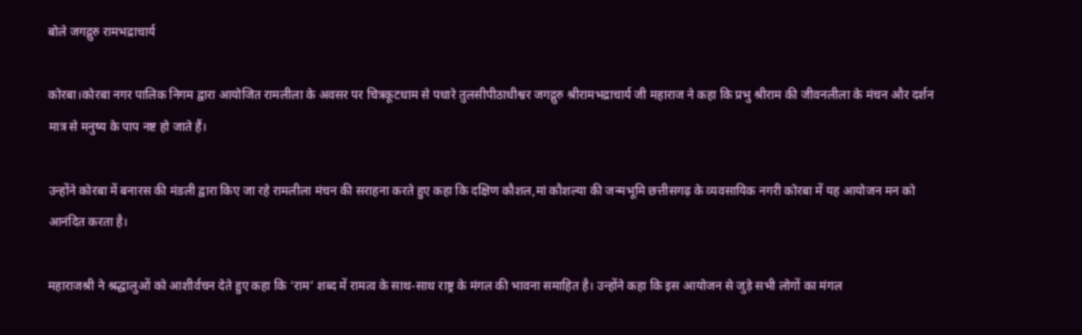बोले जगद्गुरु रामभद्राचार्य

कोरबा।कोरबा नगर पालिक निगम द्वारा आयोजित रामलीला के अवसर पर चित्रकूटधाम से पधारे तुलसीपीठाधीश्वर जगद्गुरु श्रीरामभद्राचार्य जी महाराज ने कहा कि प्रभु श्रीराम की जीवनलीला के मंचन और दर्शन मात्र से मनुष्य के पाप नष्ट हो जाते हैं।

उन्होंने कोरबा में बनारस की मंडली द्वारा किए जा रहे रामलीला मंचन की सराहना करते हुए कहा कि दक्षिण कौशल,मां कौशल्या की जन्मभूमि छत्तीसगढ़ के व्यवसायिक नगरी कोरबा में यह आयोजन मन को आनंदित करता है।

महाराजश्री ने श्रद्धालुओं को आशीर्वचन देते हुए कहा कि ‘राम’ शब्द में रामत्व के साथ-साथ राष्ट्र के मंगल की भावना समाहित है। उन्होंने कहा कि इस आयोजन से जुड़े सभी लोगों का मंगल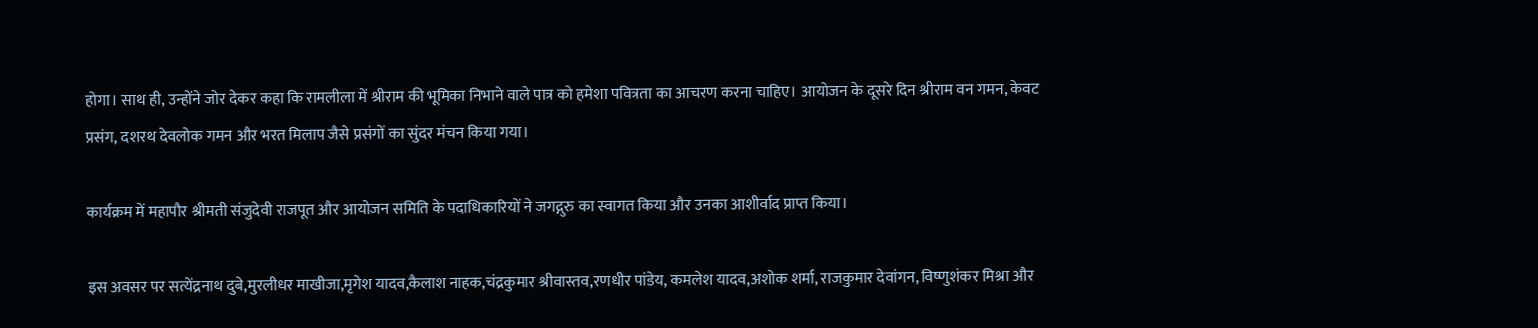होगा। साथ ही, उन्होंने जोर देकर कहा कि रामलीला में श्रीराम की भूमिका निभाने वाले पात्र को हमेशा पवित्रता का आचरण करना चाहिए। आयोजन के दूसरे दिन श्रीराम वन गमन, केवट प्रसंग, दशरथ देवलोक गमन और भरत मिलाप जैसे प्रसंगों का सुंदर मंचन किया गया।

कार्यक्रम में महापौर श्रीमती संजुदेवी राजपूत और आयोजन समिति के पदाधिकारियों ने जगद्गुरु का स्वागत किया और उनका आशीर्वाद प्राप्त किया।

इस अवसर पर सत्येंद्रनाथ दुबे,मुरलीधर माखीजा,मृगेश यादव,कैलाश नाहक,चंद्रकुमार श्रीवास्तव,रणधीर पांडेय, कमलेश यादव,अशोक शर्मा, राजकुमार देवांगन, विष्णुशंकर मिश्रा और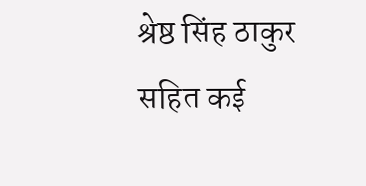श्रेष्ठ सिंह ठाकुर सहित कई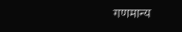गणमान्य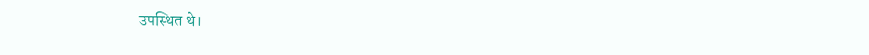उपस्थित थे।